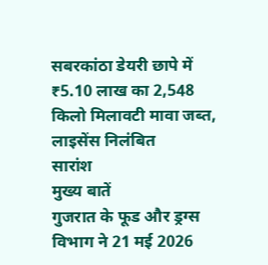सबरकांठा डेयरी छापे में ₹5.10 लाख का 2,548 किलो मिलावटी मावा जब्त, लाइसेंस निलंबित
सारांश
मुख्य बातें
गुजरात के फूड और ड्रग्स विभाग ने 21 मई 2026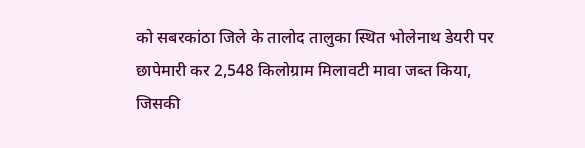को सबरकांठा जिले के तालोद तालुका स्थित भोलेनाथ डेयरी पर छापेमारी कर 2,548 किलोग्राम मिलावटी मावा जब्त किया, जिसकी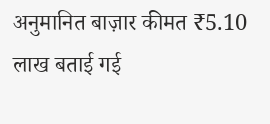अनुमानित बाज़ार कीमत ₹5.10 लाख बताई गई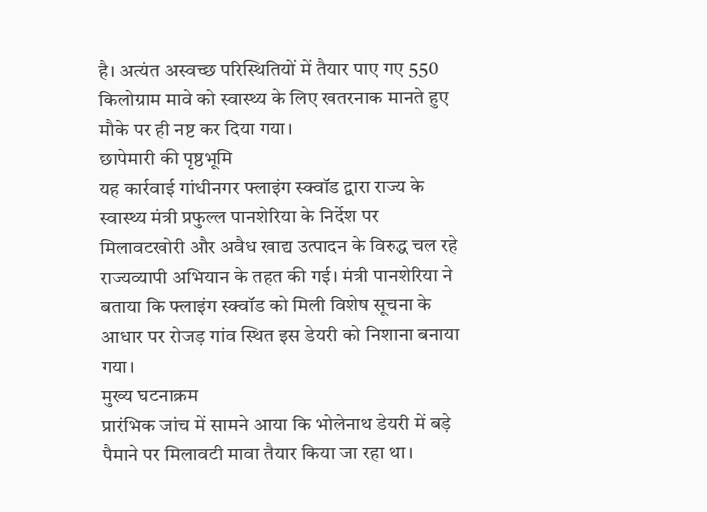है। अत्यंत अस्वच्छ परिस्थितियों में तैयार पाए गए 550 किलोग्राम मावे को स्वास्थ्य के लिए खतरनाक मानते हुए मौके पर ही नष्ट कर दिया गया।
छापेमारी की पृष्ठभूमि
यह कार्रवाई गांधीनगर फ्लाइंग स्क्वॉड द्वारा राज्य के स्वास्थ्य मंत्री प्रफुल्ल पानशेरिया के निर्देश पर मिलावटखोरी और अवैध खाद्य उत्पादन के विरुद्ध चल रहे राज्यव्यापी अभियान के तहत की गई। मंत्री पानशेरिया ने बताया कि फ्लाइंग स्क्वॉड को मिली विशेष सूचना के आधार पर रोजड़ गांव स्थित इस डेयरी को निशाना बनाया गया।
मुख्य घटनाक्रम
प्रारंभिक जांच में सामने आया कि भोलेनाथ डेयरी में बड़े पैमाने पर मिलावटी मावा तैयार किया जा रहा था।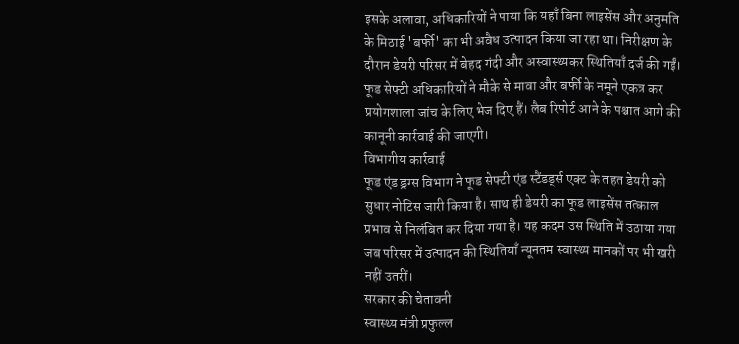इसके अलावा, अधिकारियों ने पाया कि यहाँ बिना लाइसेंस और अनुमति के मिठाई 'बर्फी' का भी अवैध उत्पादन किया जा रहा था। निरीक्षण के दौरान डेयरी परिसर में बेहद गंदी और अस्वास्थ्यकर स्थितियाँ दर्ज की गईं।
फूड सेफ्टी अधिकारियों ने मौके से मावा और बर्फी के नमूने एकत्र कर प्रयोगशाला जांच के लिए भेज दिए हैं। लैब रिपोर्ट आने के पश्चात आगे की कानूनी कार्रवाई की जाएगी।
विभागीय कार्रवाई
फूड एंड ड्रग्स विभाग ने फूड सेफ्टी एंड स्टैंडर्ड्स एक्ट के तहत डेयरी को सुधार नोटिस जारी किया है। साथ ही डेयरी का फूड लाइसेंस तत्काल प्रभाव से निलंबित कर दिया गया है। यह कदम उस स्थिति में उठाया गया जब परिसर में उत्पादन की स्थितियाँ न्यूनतम स्वास्थ्य मानकों पर भी खरी नहीं उतरीं।
सरकार की चेतावनी
स्वास्थ्य मंत्री प्रफुल्ल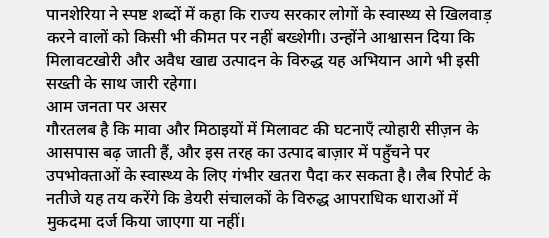पानशेरिया ने स्पष्ट शब्दों में कहा कि राज्य सरकार लोगों के स्वास्थ्य से खिलवाड़ करने वालों को किसी भी कीमत पर नहीं बख्शेगी। उन्होंने आश्वासन दिया कि मिलावटखोरी और अवैध खाद्य उत्पादन के विरुद्ध यह अभियान आगे भी इसी सख्ती के साथ जारी रहेगा।
आम जनता पर असर
गौरतलब है कि मावा और मिठाइयों में मिलावट की घटनाएँ त्योहारी सीज़न के आसपास बढ़ जाती हैं, और इस तरह का उत्पाद बाज़ार में पहुँचने पर उपभोक्ताओं के स्वास्थ्य के लिए गंभीर खतरा पैदा कर सकता है। लैब रिपोर्ट के नतीजे यह तय करेंगे कि डेयरी संचालकों के विरुद्ध आपराधिक धाराओं में मुकदमा दर्ज किया जाएगा या नहीं।